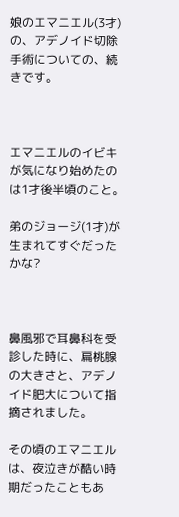娘のエマニエル(3才)の、アデノイド切除手術についての、続きです。



エマニエルのイビキが気になり始めたのは1才後半頃のこと。

弟のジョージ(1才)が生まれてすぐだったかな?



鼻風邪で耳鼻科を受診した時に、扁桃腺の大きさと、アデノイド肥大について指摘されました。

その頃のエマニエルは、夜泣きが酷い時期だったこともあ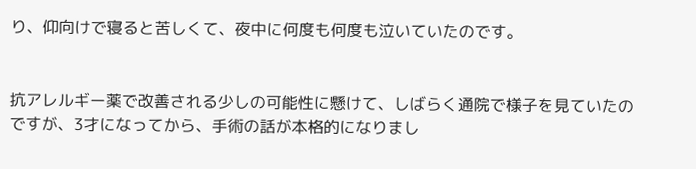り、仰向けで寝ると苦しくて、夜中に何度も何度も泣いていたのです。


抗アレルギー薬で改善される少しの可能性に懸けて、しばらく通院で様子を見ていたのですが、3才になってから、手術の話が本格的になりまし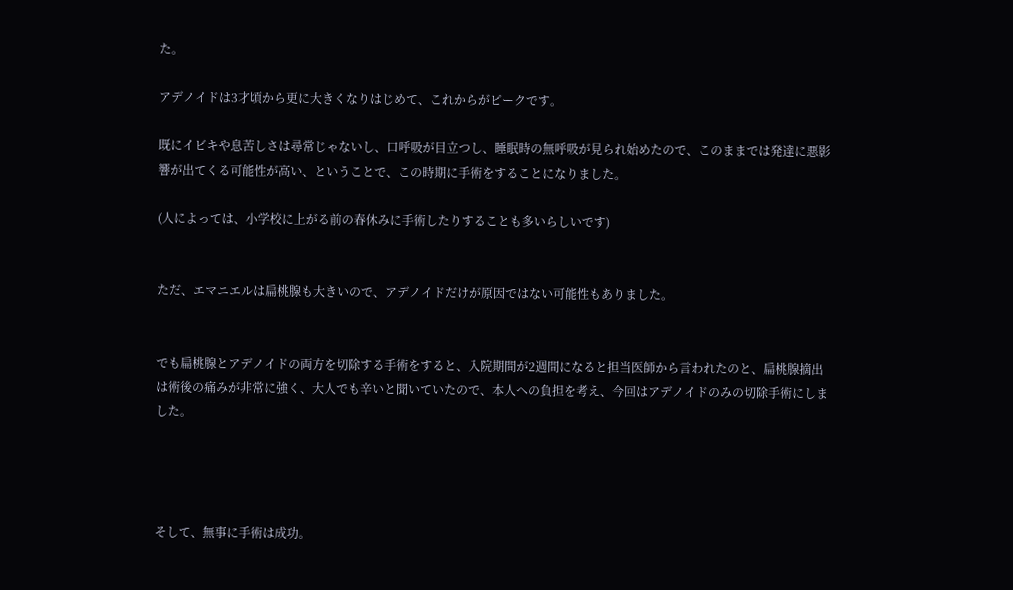た。

アデノイドは3才頃から更に大きくなりはじめて、これからがピークです。

既にイビキや息苦しさは尋常じゃないし、口呼吸が目立つし、睡眠時の無呼吸が見られ始めたので、このままでは発達に悪影響が出てくる可能性が高い、ということで、この時期に手術をすることになりました。

(人によっては、小学校に上がる前の春休みに手術したりすることも多いらしいです)


ただ、エマニエルは扁桃腺も大きいので、アデノイドだけが原因ではない可能性もありました。


でも扁桃腺とアデノイドの両方を切除する手術をすると、入院期間が2週間になると担当医師から言われたのと、扁桃腺摘出は術後の痛みが非常に強く、大人でも辛いと聞いていたので、本人への負担を考え、今回はアデノイドのみの切除手術にしました。




そして、無事に手術は成功。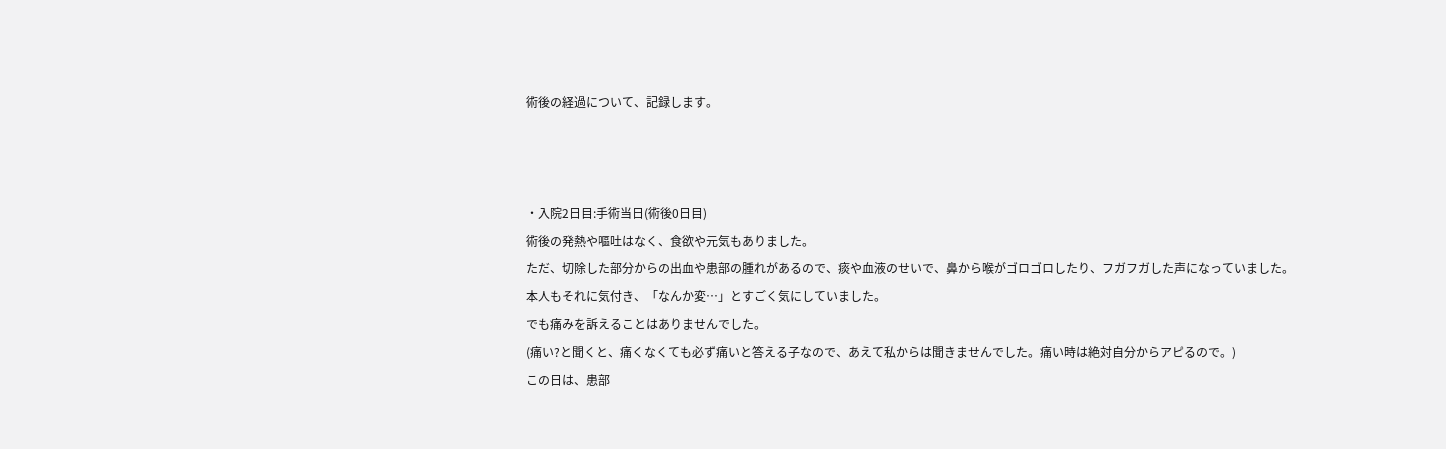術後の経過について、記録します。



・入院2日目:手術当日(術後0日目)
術後の発熱や嘔吐はなく、食欲や元気もありました。
ただ、切除した部分からの出血や患部の腫れがあるので、痰や血液のせいで、鼻から喉がゴロゴロしたり、フガフガした声になっていました。
本人もそれに気付き、「なんか変…」とすごく気にしていました。
でも痛みを訴えることはありませんでした。
(痛い?と聞くと、痛くなくても必ず痛いと答える子なので、あえて私からは聞きませんでした。痛い時は絶対自分からアピるので。)
この日は、患部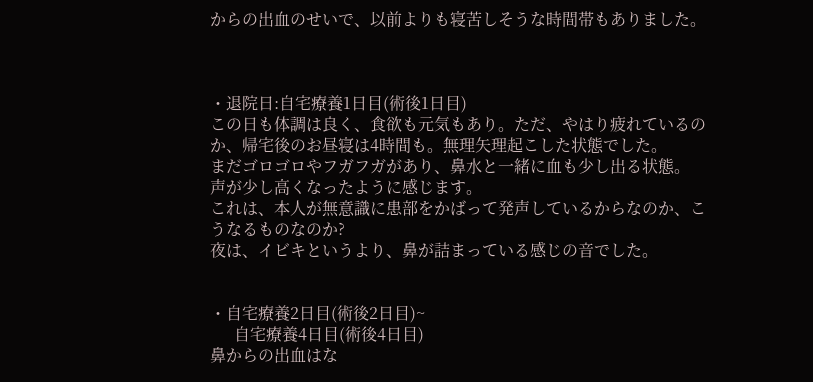からの出血のせいで、以前よりも寝苦しそうな時間帯もありました。



・退院日:自宅療養1日目(術後1日目)
この日も体調は良く、食欲も元気もあり。ただ、やはり疲れているのか、帰宅後のお昼寝は4時間も。無理矢理起こした状態でした。
まだゴロゴロやフガフガがあり、鼻水と一緒に血も少し出る状態。
声が少し高くなったように感じます。
これは、本人が無意識に患部をかばって発声しているからなのか、こうなるものなのか?
夜は、イビキというより、鼻が詰まっている感じの音でした。


・自宅療養2日目(術後2日目)~
      自宅療養4日目(術後4日目)
鼻からの出血はな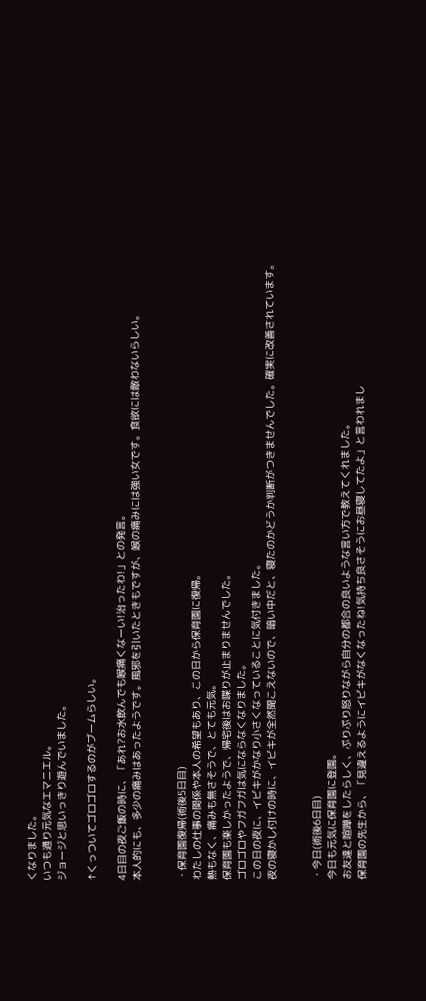くなりました。
いつも通り元気なエマニエル。
ジョージと思いっきり遊んでいました。

↑くっついてゴロゴロするのがブームらしい。

4日目の夜ご飯の時に、「あれ?お水飲んでも喉痛くなーい!治ったわ!」との発言。
本人的にも、多少の痛みはあったようです。風邪を引いたときもですが、喉の痛みには強い女です。食欲には敵わないらしい。


・保育園復帰(術後5日目)
わたしの仕事の関係や本人の希望もあり、この日から保育園に復帰。
熱もなく、痛みも無さそうで、とても元気。
保育園も楽しかったようで、帰宅後はお喋りが止まりませんでした。
ゴロゴロやフガフガは気にならなくなりました。
この日の夜に、イビキがかなり小さくなっていることに気付きました。
夜の寝かし付けの時に、イビキが全然聞こえないので、暗い中だと、寝たのかどうか判断がつきませんでした。確実に改善されています。


・今日(術後6日目)
今日も元気に保育園に登園。
お友達と喧嘩をしたらしく、ぷりぷり怒りながら自分の都合の良いような言い方で教えてくれました。
保育園の先生から、「見違えるようにイビキがなくなったね!気持ち良さそうにお昼寝してたよ」と言われまし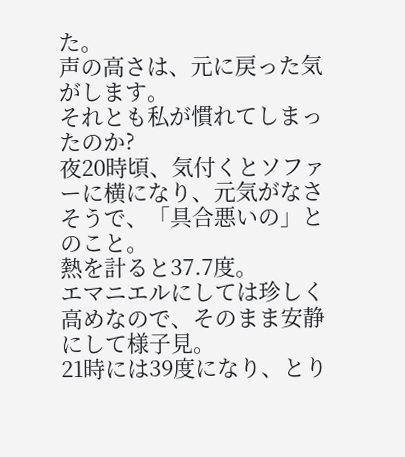た。
声の高さは、元に戻った気がします。
それとも私が慣れてしまったのか?
夜20時頃、気付くとソファーに横になり、元気がなさそうで、「具合悪いの」とのこと。
熱を計ると37.7度。
エマニエルにしては珍しく高めなので、そのまま安静にして様子見。
21時には39度になり、とり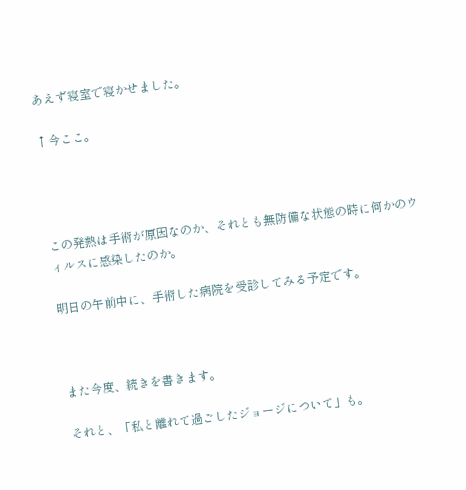あえず寝室で寝かせました。

↑今ここ。




この発熱は手術が原因なのか、それとも無防備な状態の時に何かのウィルスに感染したのか。

明日の午前中に、手術した病院を受診してみる予定です。



また今度、続きを書きます。

それと、「私と離れて過ごしたジョージについて」も。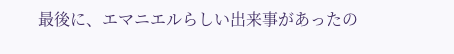最後に、エマニエルらしい出来事があったの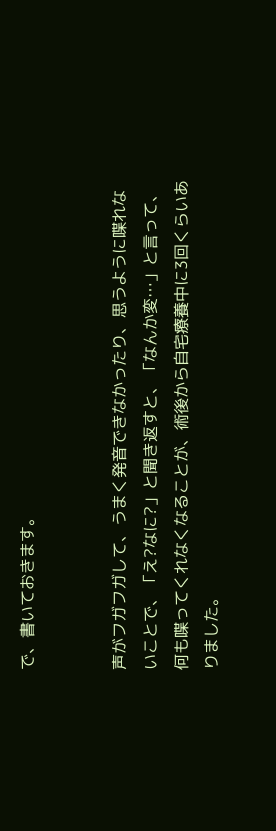で、書いておきます。


声がフガフガして、うまく発音できなかったり、思うように喋れないことで、「え?なに?」と聞き返すと、「なんか変…」と言って、何も喋ってくれなくなることが、術後から自宅療養中に3回くらいありました。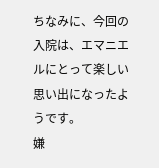ちなみに、今回の入院は、エマニエルにとって楽しい思い出になったようです。
嫌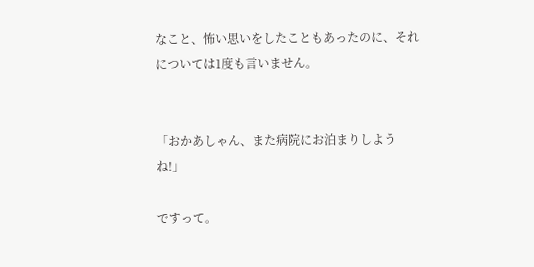なこと、怖い思いをしたこともあったのに、それについては1度も言いません。


「おかあしゃん、また病院にお泊まりしようね!」

ですって。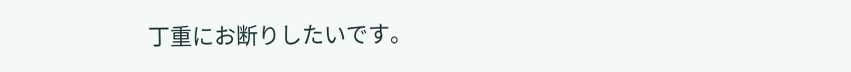丁重にお断りしたいです。